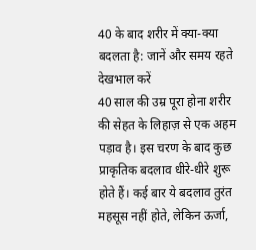40 के बाद शरीर में क्या-क्या बदलता है: जानें और समय रहते देखभाल करें
40 साल की उम्र पूरा होना शरीर की सेहत के लिहाज़ से एक अहम पड़ाव है। इस चरण के बाद कुछ प्राकृतिक बदलाव धीरे-धीरे शुरू होते हैं। कई बार ये बदलाव तुरंत महसूस नहीं होते, लेकिन ऊर्जा,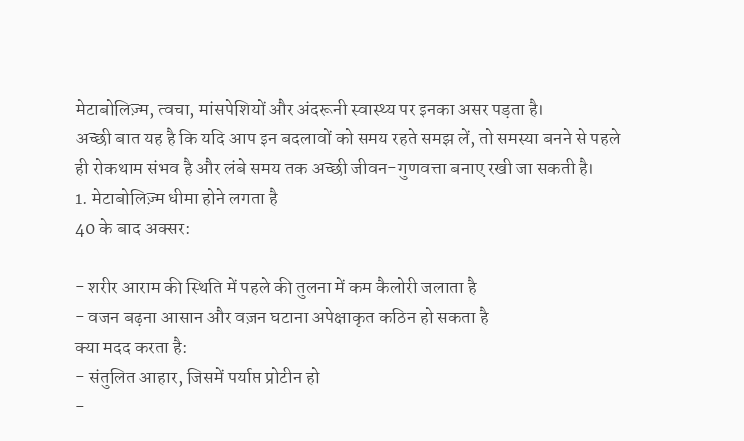मेटाबोलिज़्म, त्वचा, मांसपेशियों और अंदरूनी स्वास्थ्य पर इनका असर पड़ता है।
अच्छी बात यह है कि यदि आप इन बदलावों को समय रहते समझ लें, तो समस्या बनने से पहले ही रोकथाम संभव है और लंबे समय तक अच्छी जीवन-गुणवत्ता बनाए रखी जा सकती है।
1. मेटाबोलिज़्म धीमा होने लगता है
40 के बाद अक्सर:

- शरीर आराम की स्थिति में पहले की तुलना में कम कैलोरी जलाता है
- वजन बढ़ना आसान और वज़न घटाना अपेक्षाकृत कठिन हो सकता है
क्या मदद करता है:
- संतुलित आहार, जिसमें पर्याप्त प्रोटीन हो
-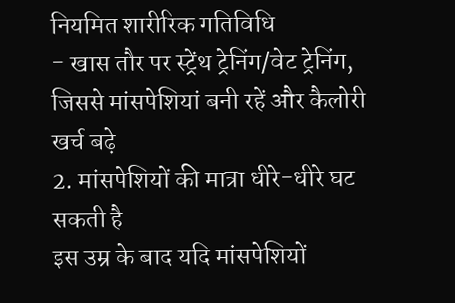नियमित शारीरिक गतिविधि
- खास तौर पर स्ट्रेंथ ट्रेनिंग/वेट ट्रेनिंग, जिससे मांसपेशियां बनी रहें और कैलोरी खर्च बढ़े
2. मांसपेशियों की मात्रा धीरे-धीरे घट सकती है
इस उम्र के बाद यदि मांसपेशियों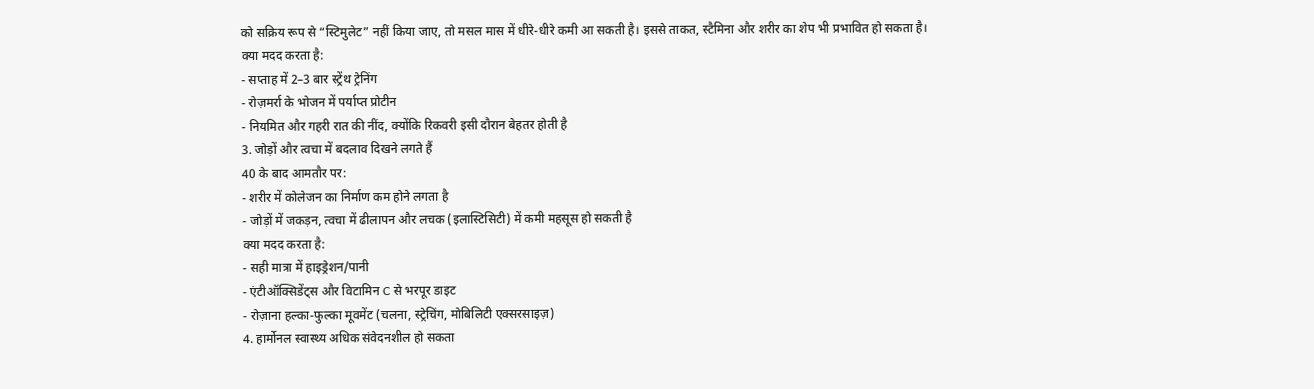को सक्रिय रूप से “स्टिमुलेट” नहीं किया जाए, तो मसल मास में धीरे-धीरे कमी आ सकती है। इससे ताकत, स्टैमिना और शरीर का शेप भी प्रभावित हो सकता है।
क्या मदद करता है:
- सप्ताह में 2–3 बार स्ट्रेंथ ट्रेनिंग
- रोज़मर्रा के भोजन में पर्याप्त प्रोटीन
- नियमित और गहरी रात की नींद, क्योंकि रिकवरी इसी दौरान बेहतर होती है
3. जोड़ों और त्वचा में बदलाव दिखने लगते हैं
40 के बाद आमतौर पर:
- शरीर में कोलेजन का निर्माण कम होने लगता है
- जोड़ों में जकड़न, त्वचा में ढीलापन और लचक (इलास्टिसिटी) में कमी महसूस हो सकती है
क्या मदद करता है:
- सही मात्रा में हाइड्रेशन/पानी
- एंटीऑक्सिडेंट्स और विटामिन C से भरपूर डाइट
- रोज़ाना हल्का-फुल्का मूवमेंट (चलना, स्ट्रेचिंग, मोबिलिटी एक्सरसाइज़)
4. हार्मोनल स्वास्थ्य अधिक संवेदनशील हो सकता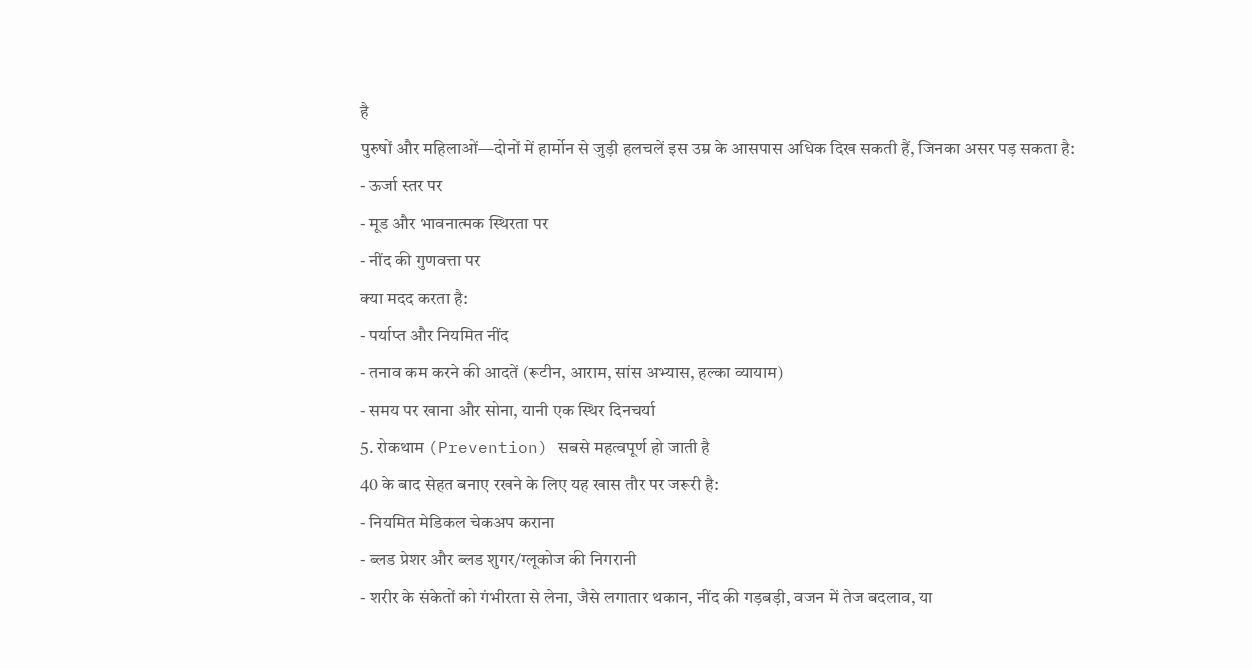है
पुरुषों और महिलाओं—दोनों में हार्मोन से जुड़ी हलचलें इस उम्र के आसपास अधिक दिख सकती हैं, जिनका असर पड़ सकता है:
- ऊर्जा स्तर पर
- मूड और भावनात्मक स्थिरता पर
- नींद की गुणवत्ता पर
क्या मदद करता है:
- पर्याप्त और नियमित नींद
- तनाव कम करने की आदतें (रूटीन, आराम, सांस अभ्यास, हल्का व्यायाम)
- समय पर खाना और सोना, यानी एक स्थिर दिनचर्या
5. रोकथाम (Prevention) सबसे महत्वपूर्ण हो जाती है
40 के बाद सेहत बनाए रखने के लिए यह खास तौर पर जरूरी है:
- नियमित मेडिकल चेकअप कराना
- ब्लड प्रेशर और ब्लड शुगर/ग्लूकोज की निगरानी
- शरीर के संकेतों को गंभीरता से लेना, जैसे लगातार थकान, नींद की गड़बड़ी, वजन में तेज बदलाव, या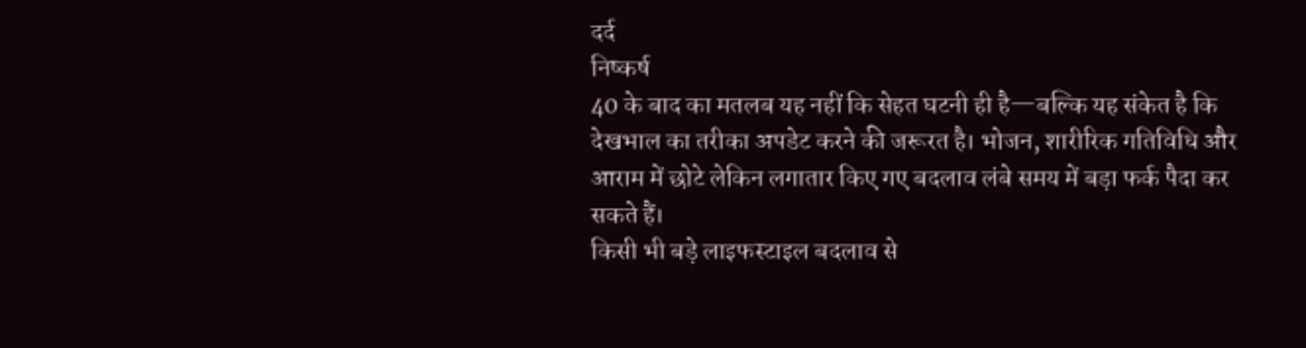दर्द
निष्कर्ष
40 के बाद का मतलब यह नहीं कि सेहत घटनी ही है—बल्कि यह संकेत है कि देखभाल का तरीका अपडेट करने की जरूरत है। भोजन, शारीरिक गतिविधि और आराम में छोटे लेकिन लगातार किए गए बदलाव लंबे समय में बड़ा फर्क पैदा कर सकते हैं।
किसी भी बड़े लाइफस्टाइल बदलाव से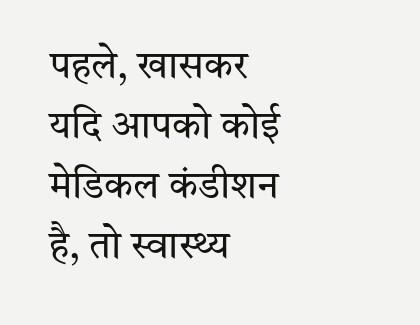पहले, खासकर यदि आपको कोई मेडिकल कंडीशन है, तो स्वास्थ्य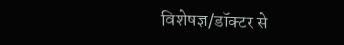विशेषज्ञ/डॉक्टर से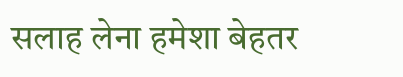सलाह लेना हमेशा बेहतर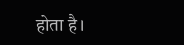होता है।